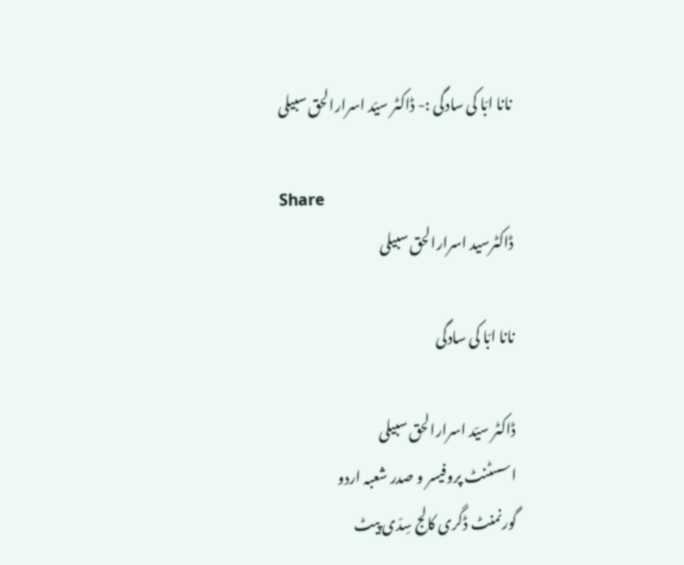نانا ابّا کی سادگی :- ڈاکٹر سیّد اسرارالحق سبیلی

Share
ڈاکٹرسید اسرارالحق سبیلی

نانا ابّا کی سادگی

ڈاکٹر سیّد اسرارالحق سبیلی
اسسٹنٹ پروفیسر و صدر شعبہ اردو
گورنمنٹ ڈگری کالج سِدّی پیٹ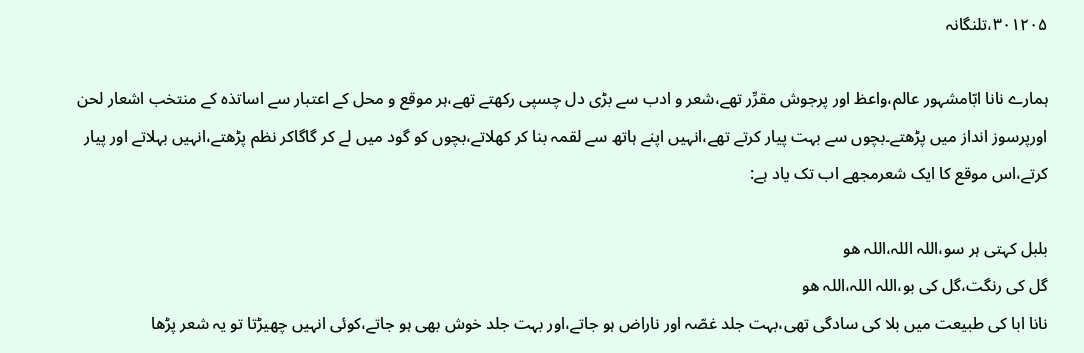۳۰۱۲۰۵،تلنگانہ

ہمارے نانا ابّامشہور عالم،واعظ اور پرجوش مقرِّر تھے،شعر و ادب سے بڑی دل چسپی رکھتے تھے،ہر موقع و محل کے اعتبار سے اساتذہ کے منتخب اشعار لحن اورپرسوز انداز میں پڑھتے۔بچوں سے بہت پیار کرتے تھے،انہیں اپنے ہاتھ سے لقمہ بنا کر کھلاتے،بچوں کو گود میں لے کر گاگاکر نظم پڑھتے،انہیں بہلاتے اور پیار کرتے،اس موقع کا ایک شعرمجھے اب تک یاد ہے:

بلبل کہتی ہر سو،اللہ اللہ،اللہ ھو
گل کی رنگت،گل کی بو،اللہ اللہ،اللہ ھو
نانا ابا کی طبیعت میں بلا کی سادگی تھی،بہت جلد غصّہ اور ناراض ہو جاتے،اور بہت جلد خوش بھی ہو جاتے،کوئی انہیں چھیڑتا تو یہ شعر پڑھا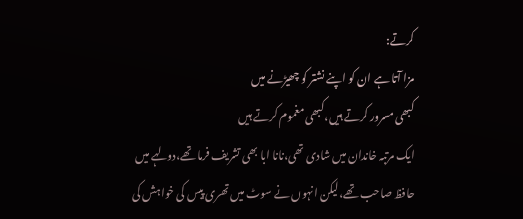کرتے:
مزا آتا ہے ان کو اپنے نشتر کو چھیڑنے میں
کبھی مسرور کرتے ہیں،کبھی مغموم کرتے ہیں
ایک مرتبہ خاندان میں شادی تھی،نانا ابا بھی تشریف فرما تھے،دولہے میں حافظ صاحب تھے،لیکن انہوں نے سوٹ میں تھری پیس کی خواہش کی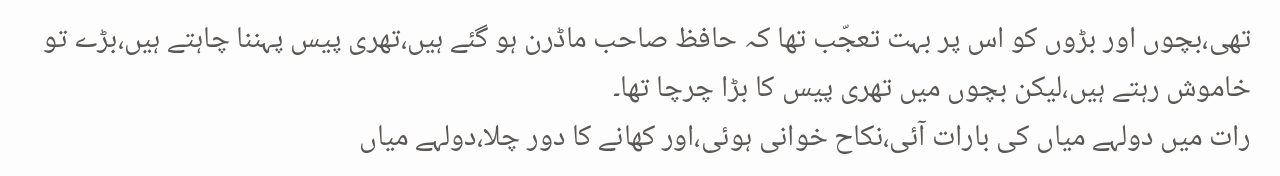تھی،بچوں اور بڑوں کو اس پر بہت تعجّب تھا کہ حافظ صاحب ماڈرن ہو گئے ہیں،تھری پیس پہننا چاہتے ہیں،بڑے تو خاموش رہتے ہیں،لیکن بچوں میں تھری پیس کا بڑا چرچا تھا۔
رات میں دولہے میاں کی بارات آئی،نکاح خوانی ہوئی،اور کھانے کا دور چلا،دولہے میاں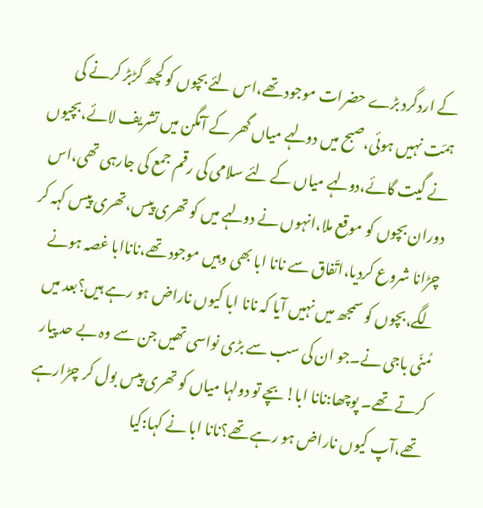کے اردگرد بڑے حضرات موجود تھے،اس لئے بچوں کو کچھ گڑبڑ کرنے کی ہمّت نہیں ہوئی،صبح میں دولہے میاں گھر کے آنگن میں تشریف لائے،بچیوں نے گیت گائے،دولہے میاں کے لئے سلامی کی رقم جمع کی جارہی تھی،اس دوران بچوں کو موقع ملا،انہوں نے دولہے میں کو تھری پیس،تھری پیس کہہ کر چڑانا شروع کردیا،اتّفاق سے نانا ابا بھی وہیں موجود تھے،ناناابا غصہ ہونے لگے،بچوں کو سمجھ میں نہیں آیا کہ نانا ابا کیوں ناراض ہو رہے ہیں؟بعد میں مُنّی باجی نے۔جو ان کی سب سے بڑی نواسی تھیں جن سے وہ بے حد پیار کرتے تھے۔ پوچھا:نانا ابا!بچے تو دولہا میاں کو تھری پیس بول کر چڑارہے تھے،آپ کیوں ناراض ہو رہے تھے؟نانا ابا نے کہا:کیا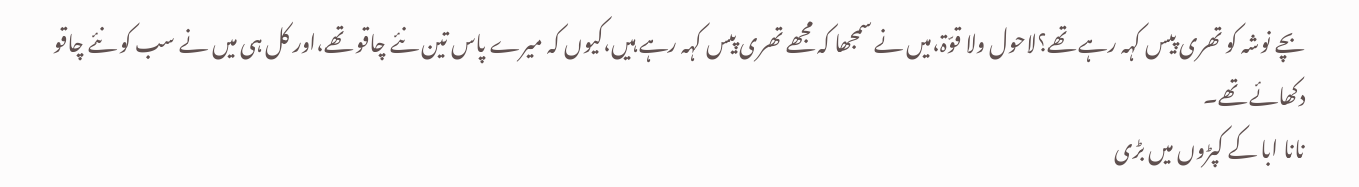بچے نوشہ کو تھری پیس کہہ رہے تھے؟لاحول ولا قوّۃ،میں نے سمجھا کہ مجھے تھری پیس کہہ رہے ہیں،کیوں کہ میرے پاس تین نئے چاقو تھے،اور کل ہی میں نے سب کو نئے چاقو دکھائے تھے۔
نانا ابا کے کپڑوں میں بڑی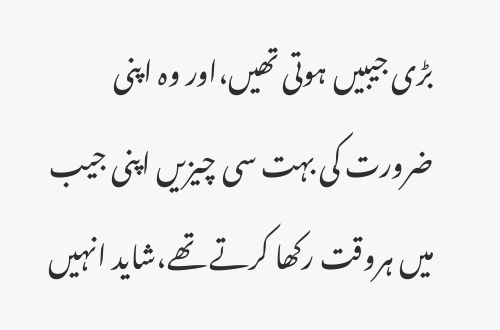بڑی جیبیں ہوتی تھیں،اور وہ اپنی ضرورت کی بہت سی چیزیں اپنی جیب میں ہروقت رکھا کرتے تھے،شاید انہیں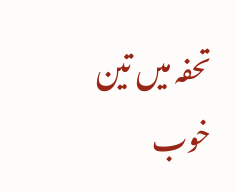تحفہ میں تین خوب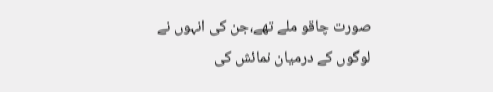صورت چاقو ملے تھے،جن کی انہوں نے لوگوں کے درمیان نمائش کی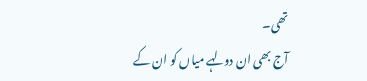تھی۔
آج بھی ان دولہے میاں کو ان کے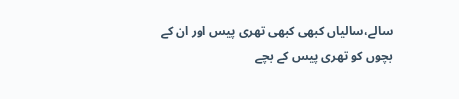سالے،سالیاں کبھی کبھی تھری پیس اور ان کے بچوں کو تھری پیس کے بچے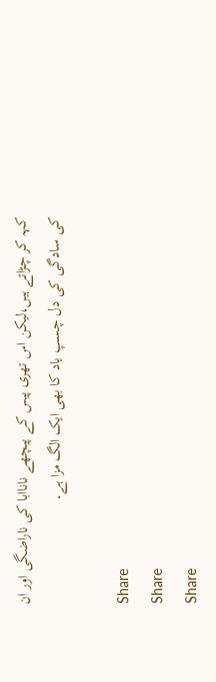کہہ کر چڑاتے ہیں،لیکن اس تھری پیس کے پیچھے ناناابا کی ناراضگی اور ان کی سادگی کی دل چسپ یاد کا بھی ایک الگ مزا ہے۔

Share
Share
Share